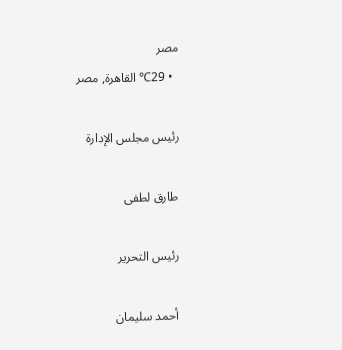مصر
  • 29℃ القاهرة, مصر

رئيس مجلس الإدارة

طارق لطفى

رئيس التحرير

أحمد سليمان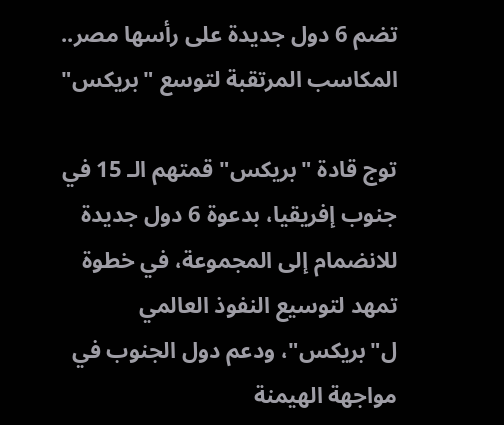تضم 6 دول جديدة على رأسها مصر.. المكاسب المرتقبة لتوسع "بريكس"

توج قادة "بريكس" قمتهم الـ 15 في جنوب إفريقيا، بدعوة 6 دول جديدة للانضمام إلى المجموعة، في خطوة تمهد لتوسيع النفوذ العالمي ل"بريكس"، ودعم دول الجنوب في مواجهة الهيمنة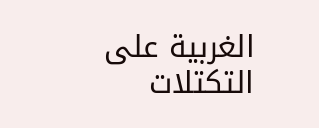الغربية على التكتلات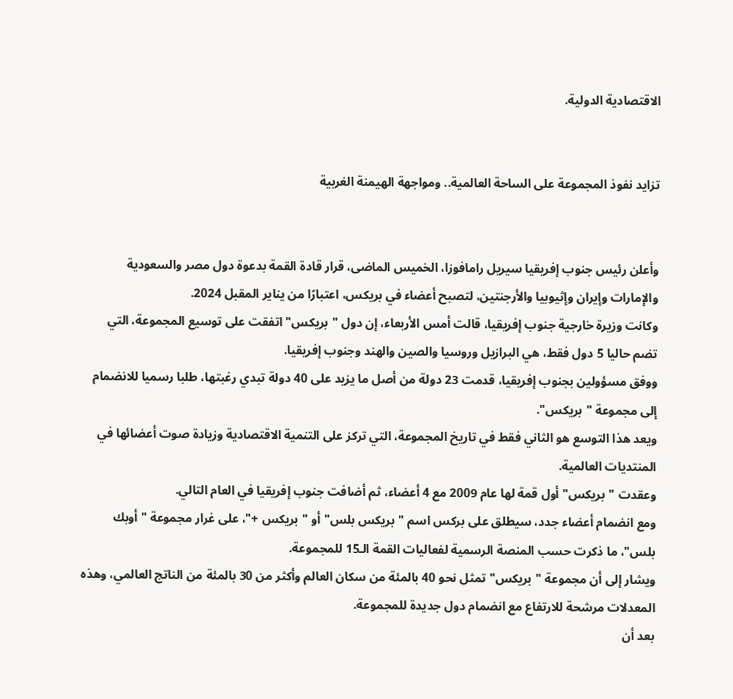الاقتصادية الدولية.


تزايد نفوذ المجموعة على الساحة العالمية.. ومواجهة الهيمنة الغربية


وأعلن رئيس جنوب إفريقيا سيريل رامافوزا، الخميس الماضى، قرار قادة القمة بدعوة دول مصر والسعودية والإمارات وإيران وإثيوبيا والأرجنتين، لتصبح أعضاء في بريكس، اعتبارًا من يناير المقبل 2024.
وكانت وزيرة خارجية جنوب إفريقيا، قالت أمس الأربعاء، إن دول "بريكس" اتفقت على توسيع المجموعة، التي تضم حاليا 5 دول فقط، هي البرازيل وروسيا والصين والهند وجنوب إفريقيا.
ووفق مسؤولين بجنوب إفريقيا، قدمت 23 دولة من أصل ما يزيد على 40 دولة تبدي رغبتها، طلبا رسميا للانضمام إلى مجموعة "بريكس".
ويعد هذا التوسع هو الثاني فقط في تاريخ المجموعة، التي تركز على التنمية الاقتصادية وزيادة صوت أعضائها في المنتديات العالمية.
وعقدت "بريكس" أول قمة لها عام 2009 مع 4 أعضاء، ثم أضافت جنوب إفريقيا في العام التالي.
ومع انضمام أعضاء جدد، سيطلق على بركس اسم "بريكس بلس" أو "بريكس +"، على غرار مجموعة "أوبك بلس"، ما ذكرت حسب المنصة الرسمية لفعاليات القمة الـ15 للمجموعة.
ويشار إلى أن مجموعة "بريكس" تمثل نحو 40 بالمئة من سكان العالم وأكثر من 30 بالمئة من الناتج العالمي، وهذه المعدلات مرشحة للارتفاع مع انضمام دول جديدة للمجموعة.
بعد أن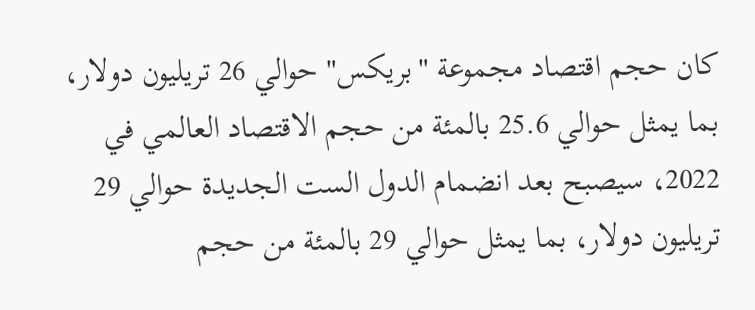كان حجم اقتصاد مجموعة "بريكس" حوالي 26 تريليون دولار، بما يمثل حوالي 25.6 بالمئة من حجم الاقتصاد العالمي في 2022، سيصبح بعد انضمام الدول الست الجديدة حوالي 29 تريليون دولار، بما يمثل حوالي 29 بالمئة من حجم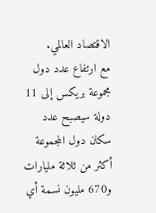الاقتصاد العالمي.
مع ارتفاع عدد دول مجموعة بريكس إلى 11 دولة سيصبح عدد سكان دول المجموعة أكثر من ثلاثة مليارات و670 مليون نسمة أي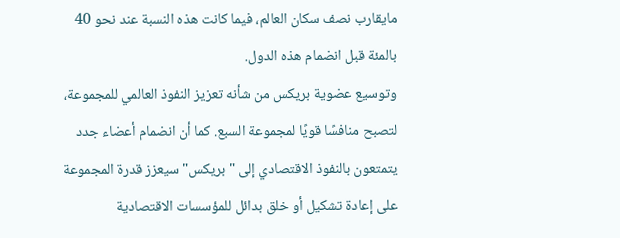مايقارب نصف سكان العالم، فيما كانت هذه النسبة عند نحو 40 بالمئة قبل انضمام هذه الدول.
وتوسيع عضوية بريكس من شأنه تعزيز النفوذ العالمي للمجموعة، لتصبح منافسًا قويًا لمجموعة السبع. كما أن انضمام أعضاء جدد يتمتعون بالنفوذ الاقتصادي إلى "بريكس" سيعزز قدرة المجموعة على إعادة تشكيل أو خلق بدائل للمؤسسات الاقتصادية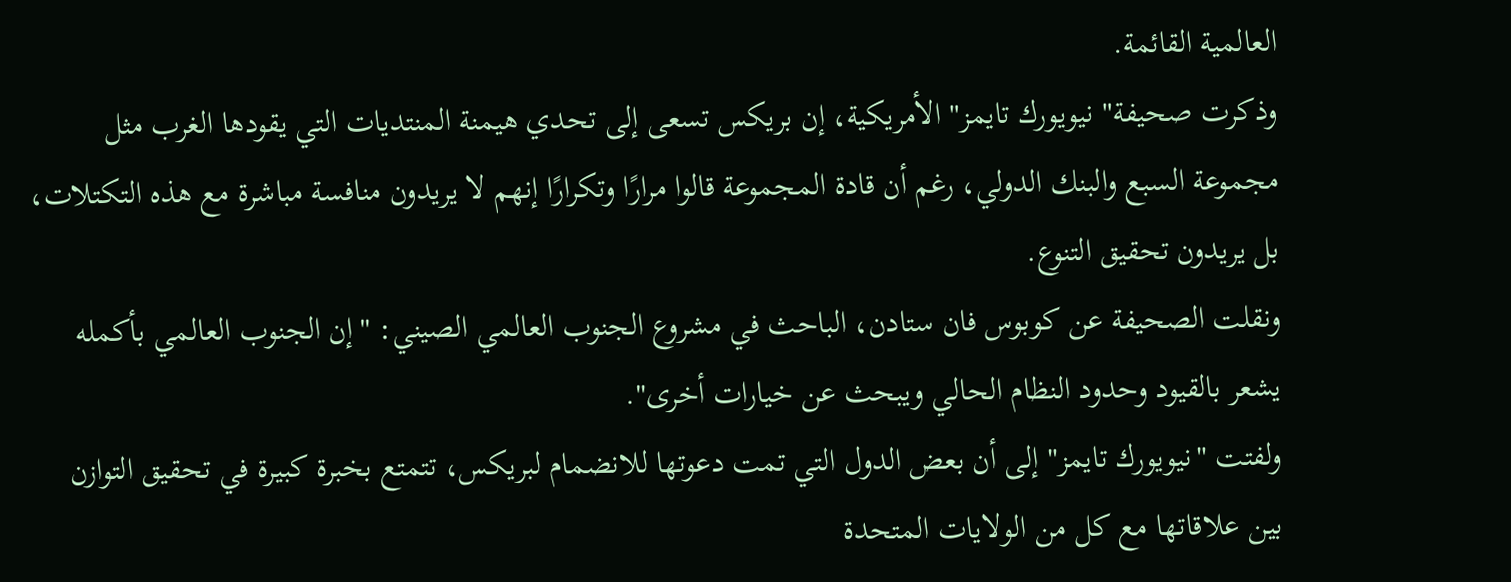العالمية القائمة.
وذكرت صحيفة" نيويورك تايمز" الأمريكية، إن بريكس تسعى إلى تحدي هيمنة المنتديات التي يقودها الغرب مثل مجموعة السبع والبنك الدولي، رغم أن قادة المجموعة قالوا مرارًا وتكرارًا إنهم لا يريدون منافسة مباشرة مع هذه التكتلات، بل يريدون تحقيق التنوع.
ونقلت الصحيفة عن كوبوس فان ستادن، الباحث في مشروع الجنوب العالمي الصيني: "إن الجنوب العالمي بأكمله يشعر بالقيود وحدود النظام الحالي ويبحث عن خيارات أخرى".
ولفتت "نيويورك تايمز" إلى أن بعض الدول التي تمت دعوتها للانضمام لبريكس، تتمتع بخبرة كبيرة في تحقيق التوازن بين علاقاتها مع كل من الولايات المتحدة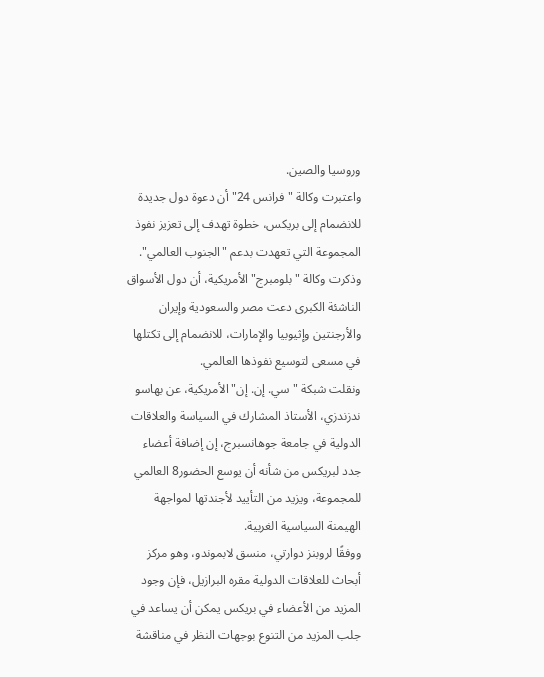وروسيا والصين.
واعتبرت وكالة " فرانس 24" أن دعوة دول جديدة للانضمام إلى بريكس، خطوة تهدف إلى تعزيز نفوذ المجموعة التي تعهدت بدعم "الجنوب العالمي".
وذكرت وكالة "بلومبرج" الأمريكية، أن دول الأسواق الناشئة الكبرى دعت مصر والسعودية وإيران والأرجنتين وإثيوبيا والإمارات، للانضمام إلى تكتلها في مسعى لتوسيع نفوذها العالمي.
ونقلت شبكة "سي. إن. إن" الأمريكية، عن بهاسو ندزندزي، الأستاذ المشارك في السياسة والعلاقات الدولية في جامعة جوهانسبرج، إن إضافة أعضاء جدد لبريكس من شأنه أن يوسع الحضور8 العالمي للمجموعة، ويزيد من التأييد لأجندتها لمواجهة الهيمنة السياسية الغربية.
ووفقًا لروبنز دوارتي، منسق لابموندو، وهو مركز أبحاث للعلاقات الدولية مقره البرازيل، فإن وجود المزيد من الأعضاء في بريكس يمكن أن يساعد في جلب المزيد من التنوع بوجهات النظر في مناقشة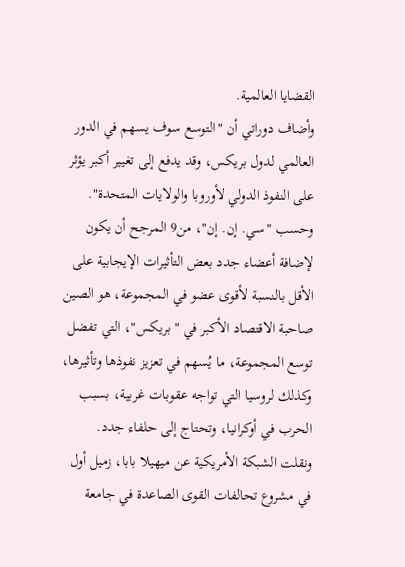القضايا العالمية.
وأضاف دوراتي أن "التوسع سوف يسهم في الدور العالمي لدول بريكس، وقد يدفع إلى تغيير أكبر يؤثر على النفوذ الدولي لأوروبا والولايات المتحدة".
وحسب "سي. إن. إن"، من9 المرجح أن يكون لإضافة أعضاء جدد بعض التأثيرات الإيجابية على الأقل بالنسبة لأقوى عضو في المجموعة، هو الصين صاحبة الاقتصاد الأكبر في "بريكس"، التي تفضل توسع المجموعة، ما يُسهم في تعزيز نفوذها وتأثيرها، وكذلك لروسيا التي تواجه عقوبات غربية، بسبب الحرب في أوكرانيا، وتحتاج إلى حلفاء جدد.
ونقلت الشبكة الأمريكية عن ميهيلا بابا، زميل أول في مشروع تحالفات القوى الصاعدة في جامعة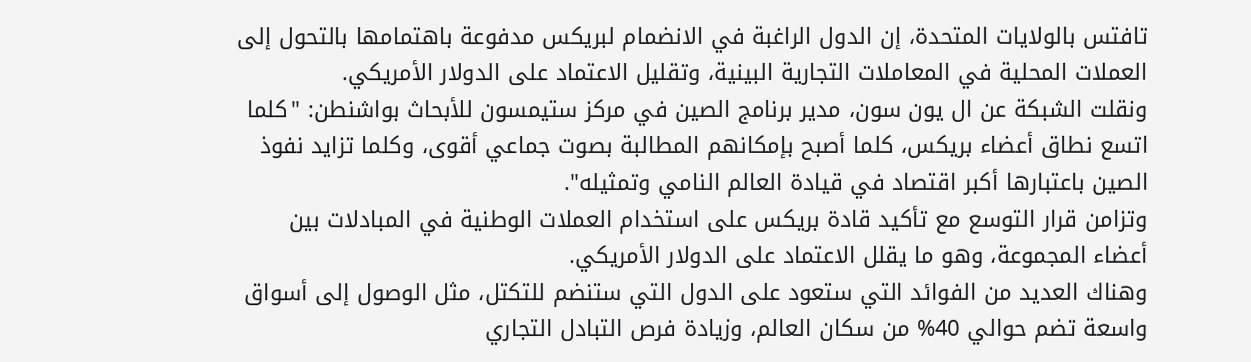تافتس بالولايات المتحدة، إن الدول الراغبة في الانضمام لبريكس مدفوعة باهتمامها بالتحول إلى العملات المحلية في المعاملات التجارية البينية، وتقليل الاعتماد على الدولار الأمريكي.
ونقلت الشبكة عن ال يون سون، مدير برنامج الصين في مركز ستيمسون للأبحاث بواشنطن: "كلما اتسع نطاق أعضاء بريكس، كلما أصبح بإمكانهم المطالبة بصوت جماعي أقوى، وكلما تزايد نفوذ الصين باعتبارها أكبر اقتصاد في قيادة العالم النامي وتمثيله".
وتزامن قرار التوسع مع تأكيد قادة بريكس على استخدام العملات الوطنية في المبادلات بين أعضاء المجموعة، وهو ما يقلل الاعتماد على الدولار الأمريكي.
وهناك العديد من الفوائد التي ستعود على الدول التي ستنضم للتكتل، مثل الوصول إلى أسواق واسعة تضم حوالي 40% من سكان العالم، وزيادة فرص التبادل التجاري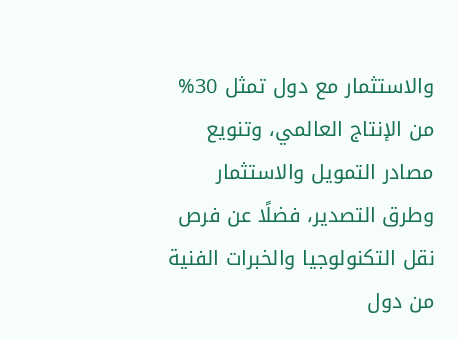والاستثمار مع دول تمثل 30% من الإنتاج العالمي، وتنويع مصادر التمويل والاستثمار وطرق التصدير، فضلًا عن فرص نقل التكنولوجيا والخبرات الفنية من دول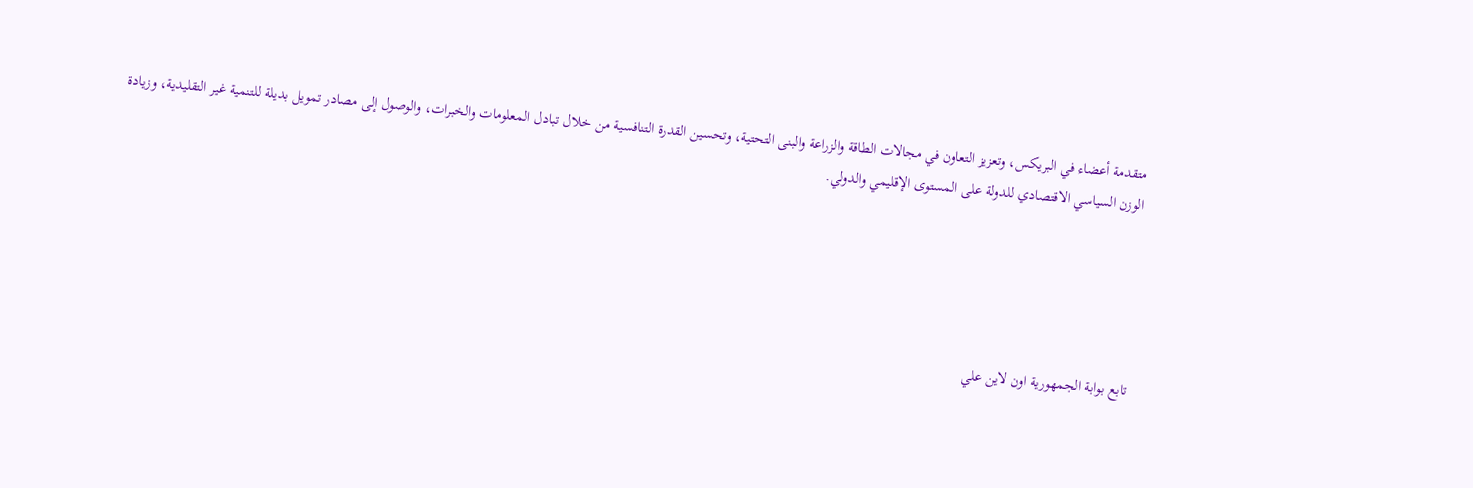متقدمة أعضاء في البريكس، وتعزيز التعاون في مجالات الطاقة والزراعة والبنى التحتية، وتحسين القدرة التنافسية من خلال تبادل المعلومات والخبرات، والوصول إلى مصادر تمويل بديلة للتنمية غير التقليدية، وزيادة الوزن السياسي الاقتصادي للدولة على المستوى الإقليمي والدولي.





تابع بوابة الجمهورية اون لاين علي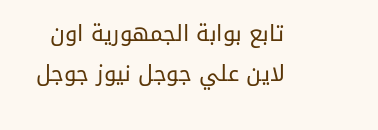تابع بوابة الجمهورية اون لاين علي جوجل نيوز جوجل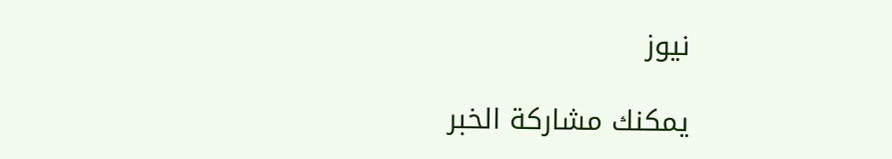نيوز

يمكنك مشاركة الخبر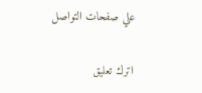علي صفحات التواصل

اترك تعليق